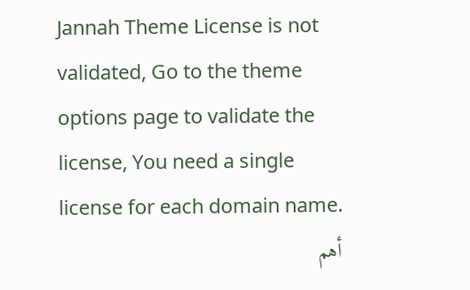Jannah Theme License is not validated, Go to the theme options page to validate the license, You need a single license for each domain name.
أهم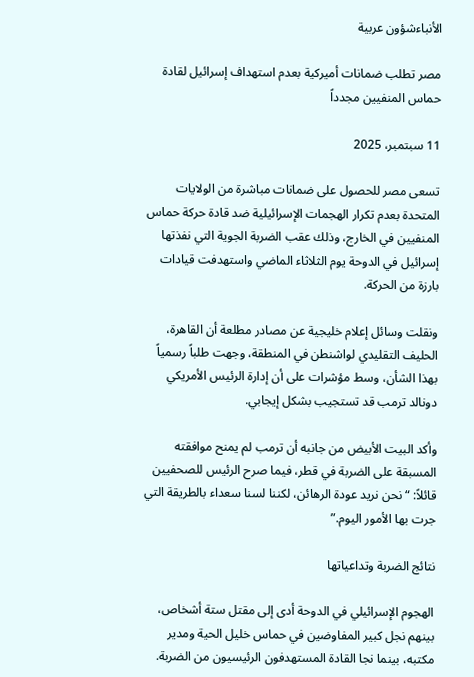الأنباءشؤون عربية

مصر تطلب ضمانات أميركية بعدم استهداف إسرائيل لقادة حماس المنفيين مجدداً

11 سبتمبر، 2025

تسعى مصر للحصول على ضمانات مباشرة من الولايات المتحدة بعدم تكرار الهجمات الإسرائيلية ضد قادة حركة حماس المنفيين في الخارج، وذلك عقب الضربة الجوية التي نفذتها إسرائيل في الدوحة يوم الثلاثاء الماضي واستهدفت قيادات بارزة من الحركة.

ونقلت وسائل إعلام خليجية عن مصادر مطلعة أن القاهرة، الحليف التقليدي لواشنطن في المنطقة، وجهت طلباً رسمياً بهذا الشأن، وسط مؤشرات على أن إدارة الرئيس الأمريكي دونالد ترمب قد تستجيب بشكل إيجابي.

وأكد البيت الأبيض من جانبه أن ترمب لم يمنح موافقته المسبقة على الضربة في قطر، فيما صرح الرئيس للصحفيين قائلاً: “نحن نريد عودة الرهائن، لكننا لسنا سعداء بالطريقة التي جرت بها الأمور اليوم.”

نتائج الضربة وتداعياتها

الهجوم الإسرائيلي في الدوحة أدى إلى مقتل ستة أشخاص، بينهم نجل كبير المفاوضين في حماس خليل الحية ومدير مكتبه، بينما نجا القادة المستهدفون الرئيسيون من الضربة.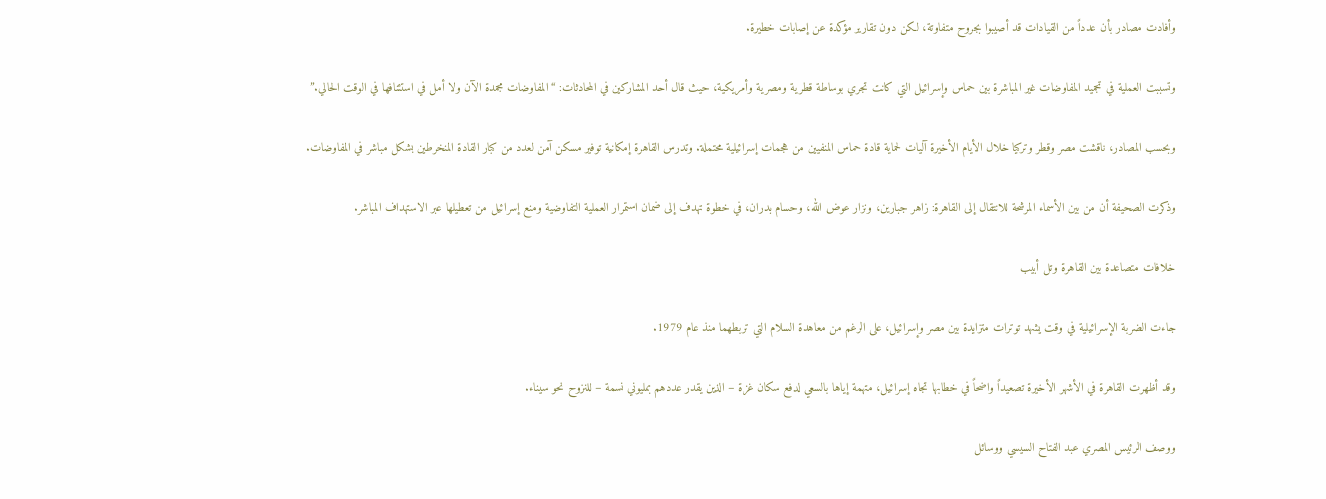وأفادت مصادر بأن عدداً من القيادات قد أصيبوا بجروح متفاوتة، لكن دون تقارير مؤكدة عن إصابات خطيرة.

وتسببت العملية في تجميد المفاوضات غير المباشرة بين حماس وإسرائيل التي كانت تجري بوساطة قطرية ومصرية وأمريكية، حيث قال أحد المشاركين في المحادثات: “المفاوضات مجمدة الآن ولا أمل في استئنافها في الوقت الحالي.”

وبحسب المصادر، ناقشت مصر وقطر وتركيا خلال الأيام الأخيرة آليات لحماية قادة حماس المنفيين من هجمات إسرائيلية محتملة. وتدرس القاهرة إمكانية توفير مسكن آمن لعدد من كبار القادة المنخرطين بشكل مباشر في المفاوضات.

وذكرت الصحيفة أن من بين الأسماء المرشحة للانتقال إلى القاهرة: زاهر جبارين، ونزار عوض الله، وحسام بدران، في خطوة تهدف إلى ضمان استمرار العملية التفاوضية ومنع إسرائيل من تعطيلها عبر الاستهداف المباشر.

خلافات متصاعدة بين القاهرة وتل أبيب

جاءت الضربة الإسرائيلية في وقت يشهد توترات متزايدة بين مصر وإسرائيل، على الرغم من معاهدة السلام التي تربطهما منذ عام 1979.

وقد أظهرت القاهرة في الأشهر الأخيرة تصعيداً واضحاً في خطابها تجاه إسرائيل، متهمة إياها بالسعي لدفع سكان غزة – الذين يقدر عددهم بمليوني نسمة – للنزوح نحو سيناء.

ووصف الرئيس المصري عبد الفتاح السيسي ووسائل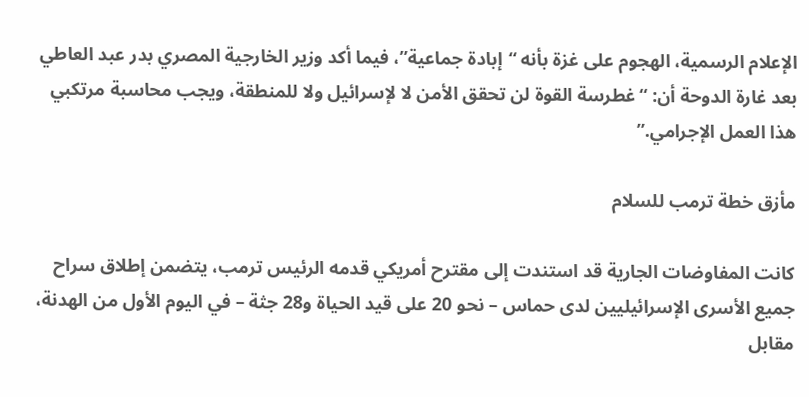الإعلام الرسمية، الهجوم على غزة بأنه “إبادة جماعية”، فيما أكد وزير الخارجية المصري بدر عبد العاطي بعد غارة الدوحة أن: “غطرسة القوة لن تحقق الأمن لا لإسرائيل ولا للمنطقة، ويجب محاسبة مرتكبي هذا العمل الإجرامي.”

مأزق خطة ترمب للسلام

كانت المفاوضات الجارية قد استندت إلى مقترح أمريكي قدمه الرئيس ترمب، يتضمن إطلاق سراح جميع الأسرى الإسرائيليين لدى حماس – نحو 20 على قيد الحياة و28 جثة – في اليوم الأول من الهدنة، مقابل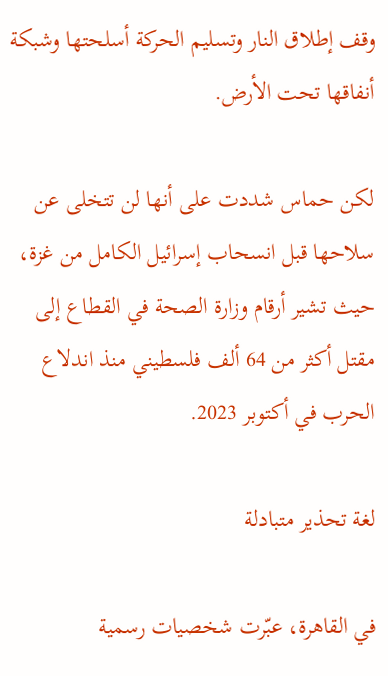وقف إطلاق النار وتسليم الحركة أسلحتها وشبكة أنفاقها تحت الأرض.

لكن حماس شددت على أنها لن تتخلى عن سلاحها قبل انسحاب إسرائيل الكامل من غزة، حيث تشير أرقام وزارة الصحة في القطاع إلى مقتل أكثر من 64 ألف فلسطيني منذ اندلاع الحرب في أكتوبر 2023.

لغة تحذير متبادلة

في القاهرة، عبّرت شخصيات رسمية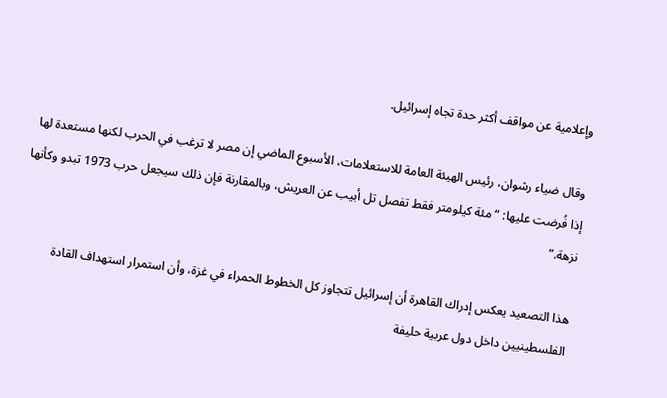وإعلامية عن مواقف أكثر حدة تجاه إسرائيل.

وقال ضياء رشوان، رئيس الهيئة العامة للاستعلامات، الأسبوع الماضي إن مصر لا ترغب في الحرب لكنها مستعدة لها إذا فُرضت عليها: “مئة كيلومتر فقط تفصل تل أبيب عن العريش، وبالمقارنة فإن ذلك سيجعل حرب 1973 تبدو وكأنها نزهة.”

هذا التصعيد يعكس إدراك القاهرة أن إسرائيل تتجاوز كل الخطوط الحمراء في غزة، وأن استمرار استهداف القادة الفلسطينيين داخل دول عربية حليفة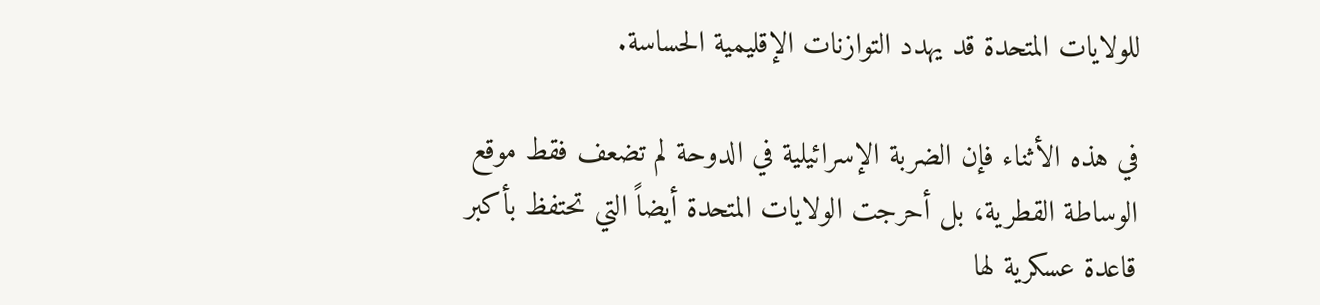للولايات المتحدة قد يهدد التوازنات الإقليمية الحساسة.

في هذه الأثناء فإن الضربة الإسرائيلية في الدوحة لم تضعف فقط موقع الوساطة القطرية، بل أحرجت الولايات المتحدة أيضاً التي تحتفظ بأكبر قاعدة عسكرية لها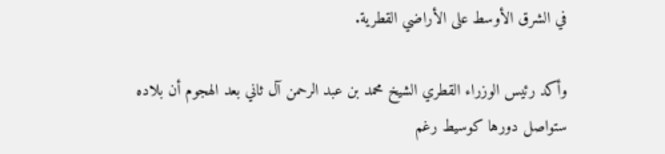في الشرق الأوسط على الأراضي القطرية.

وأكد رئيس الوزراء القطري الشيخ محمد بن عبد الرحمن آل ثاني بعد الهجوم أن بلاده ستواصل دورها كوسيط رغم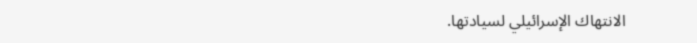الانتهاك الإسرائيلي لسيادتها.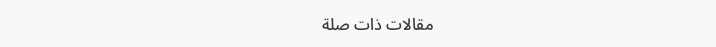مقالات ذات صلة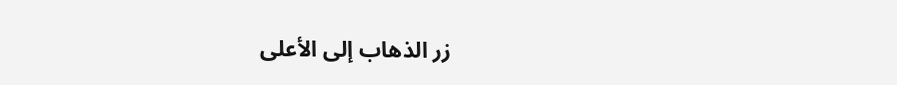زر الذهاب إلى الأعلى